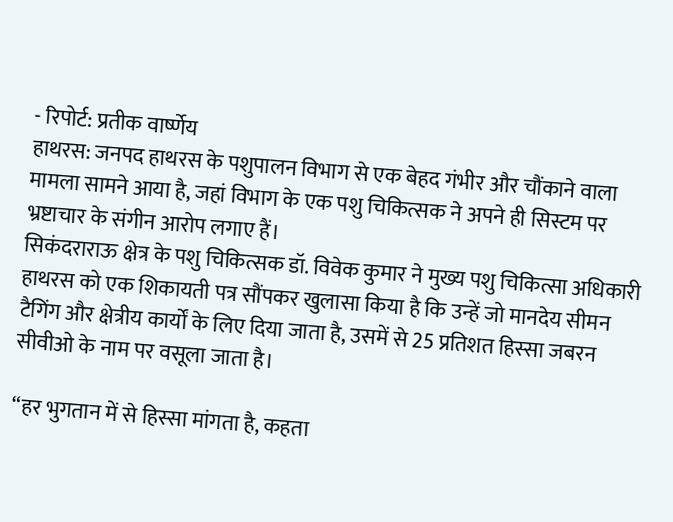- रिपोर्ट: प्रतीक वार्ष्णेय
हाथरस: जनपद हाथरस के पशुपालन विभाग से एक बेहद गंभीर और चौंकाने वाला मामला सामने आया है, जहां विभाग के एक पशु चिकित्सक ने अपने ही सिस्टम पर भ्रष्टाचार के संगीन आरोप लगाए हैं।
सिकंदराराऊ क्षेत्र के पशु चिकित्सक डॉ. विवेक कुमार ने मुख्य पशु चिकित्सा अधिकारी हाथरस को एक शिकायती पत्र सौंपकर खुलासा किया है कि उन्हें जो मानदेय सीमन टैगिंग और क्षेत्रीय कार्यों के लिए दिया जाता है, उसमें से 25 प्रतिशत हिस्सा जबरन सीवीओ के नाम पर वसूला जाता है।

“हर भुगतान में से हिस्सा मांगता है, कहता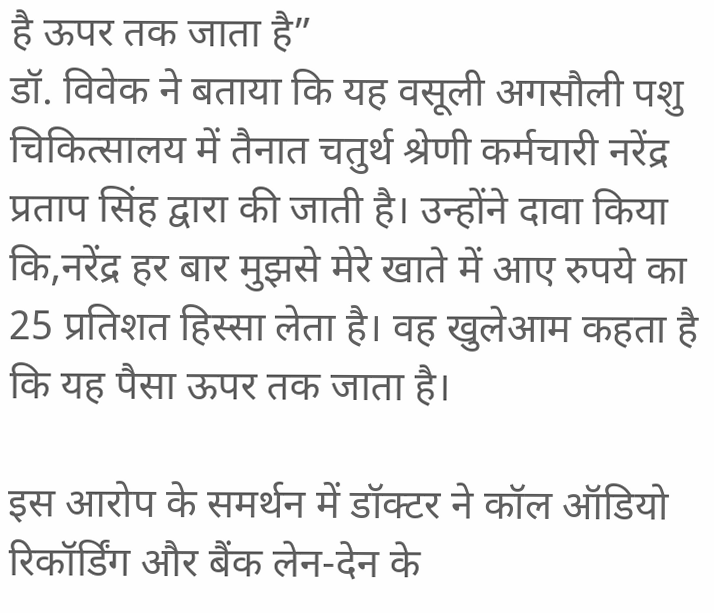है ऊपर तक जाता है”
डॉ. विवेक ने बताया कि यह वसूली अगसौली पशु चिकित्सालय में तैनात चतुर्थ श्रेणी कर्मचारी नरेंद्र प्रताप सिंह द्वारा की जाती है। उन्होंने दावा किया कि,नरेंद्र हर बार मुझसे मेरे खाते में आए रुपये का 25 प्रतिशत हिस्सा लेता है। वह खुलेआम कहता है कि यह पैसा ऊपर तक जाता है।

इस आरोप के समर्थन में डॉक्टर ने कॉल ऑडियो रिकॉर्डिंग और बैंक लेन-देन के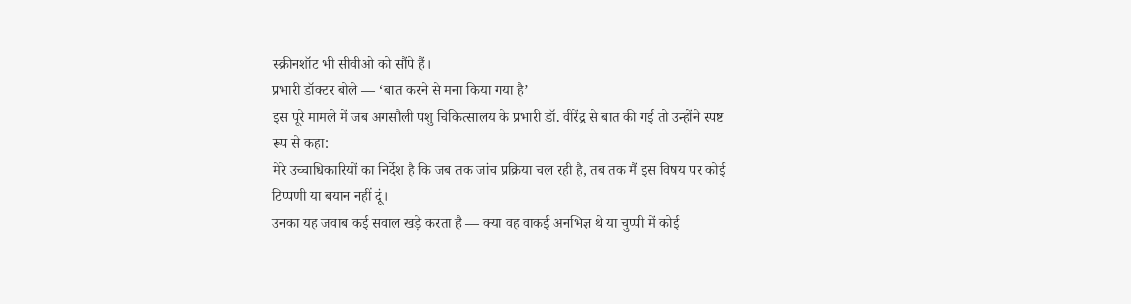स्क्रीनशॉट भी सीवीओ को सौंपे हैं।
प्रभारी डॉक्टर बोले — ‘बात करने से मना किया गया है’
इस पूरे मामले में जब अगसौली पशु चिकित्सालय के प्रभारी डॉ. वीरेंद्र से बात की गई तो उन्होंने स्पष्ट रूप से कहा:
मेरे उच्चाधिकारियों का निर्देश है कि जब तक जांच प्रक्रिया चल रही है, तब तक मैं इस विषय पर कोई टिप्पणी या बयान नहीं दूं।
उनका यह जवाब कई सवाल खड़े करता है — क्या वह वाकई अनभिज्ञ थे या चुप्पी में कोई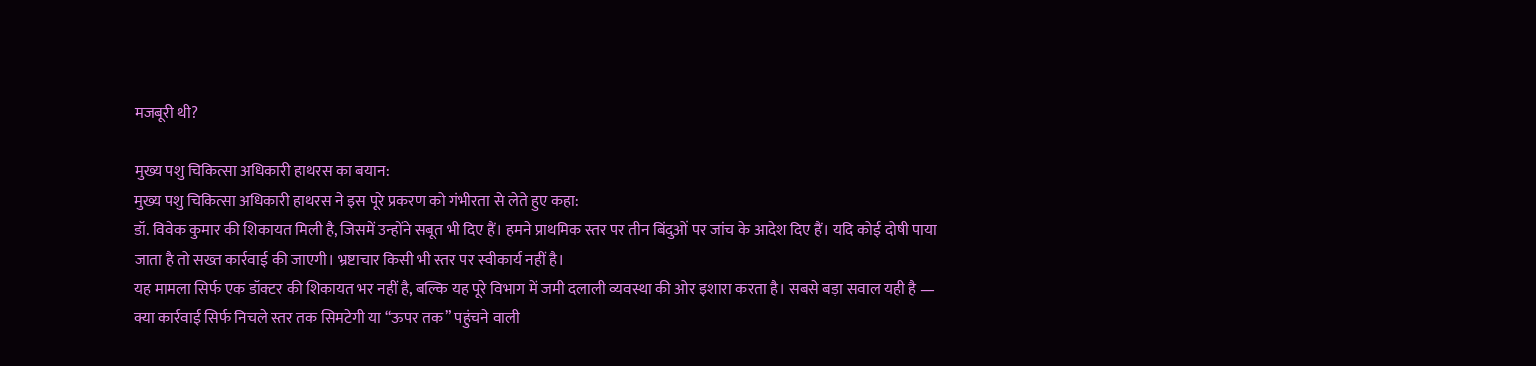मजबूरी थी?

मुख्य पशु चिकित्सा अधिकारी हाथरस का बयान:
मुख्य पशु चिकित्सा अधिकारी हाथरस ने इस पूरे प्रकरण को गंभीरता से लेते हुए कहा:
डॉ. विवेक कुमार की शिकायत मिली है, जिसमें उन्होंने सबूत भी दिए हैं। हमने प्राथमिक स्तर पर तीन बिंदुओं पर जांच के आदेश दिए हैं। यदि कोई दोषी पाया जाता है तो सख्त कार्रवाई की जाएगी। भ्रष्टाचार किसी भी स्तर पर स्वीकार्य नहीं है।
यह मामला सिर्फ एक डॉक्टर की शिकायत भर नहीं है, बल्कि यह पूरे विभाग में जमी दलाली व्यवस्था की ओर इशारा करता है। सबसे बड़ा सवाल यही है — क्या कार्रवाई सिर्फ निचले स्तर तक सिमटेगी या “ऊपर तक” पहुंचने वाली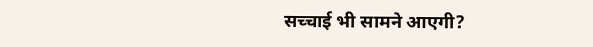सच्चाई भी सामने आएगी?